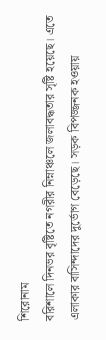শিরোনাম
বরিশালে দিনভর বৃষ্টিতে নগরীর নিম্নাঞ্চলে জলাবদ্ধতার সৃষ্টি হয়েছে। এতে এলাকার বাসিন্দাদের দুর্ভোগ বেড়েছে। সড়ক বিপজ্জনক হওয়ায়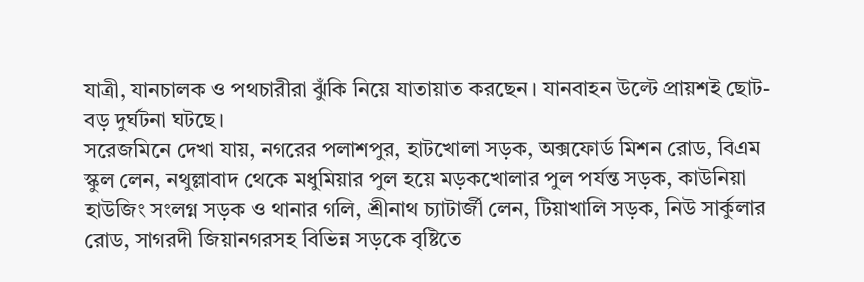যাত্রী, যানচালক ও পথচারীরা ঝুঁকি নিয়ে যাতায়াত করছেন। যানবাহন উল্টে প্রায়শই ছোট-বড় দুর্ঘটনা ঘটছে।
সরেজমিনে দেখা যায়, নগরের পলাশপুর, হাটখোলা সড়ক, অক্সফোর্ড মিশন রোড, বিএম স্কুল লেন, নথুল্লাবাদ থেকে মধুমিয়ার পুল হয়ে মড়কখোলার পুল পর্যন্ত সড়ক, কাউনিয়া হাউজিং সংলগ্ন সড়ক ও থানার গলি, শ্রীনাথ চ্যাটার্জী লেন, টিয়াখালি সড়ক, নিউ সার্কুলার রোড, সাগরদী জিয়ানগরসহ বিভিন্ন সড়কে বৃষ্টিতে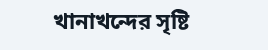খানাখন্দের সৃষ্টি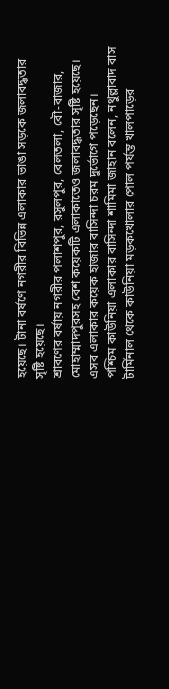হয়েছে। টানা বর্ষণে নগরীর বিভিন্ন এলাকার ভাঙা সড়কে জলাবদ্ধতার সৃষ্টি হয়েছে।
শ্রাবণের বর্ষায় নগরীর পলাশপুর, রসুলপুর, বেলতলা, বৌ-বাজার, মোহাম্মাদপুরসহ বেশ কয়েকটি এলাকাতেও জলাবদ্ধতার সৃষ্টি হয়েছে। এসব এলাকার কয়েক হাজার বাসিন্দা চরম দুর্ভোগে পড়েছেন।
পশ্চিম কাউনিয়া এলাকার বাসিন্দা শামিমা জাহান বলেন, নথুল্লাবাদ বাস টার্মিনাল থেকে কাউনিয়া মড়কখোলার পোল পর্যন্ত খালপাড়ের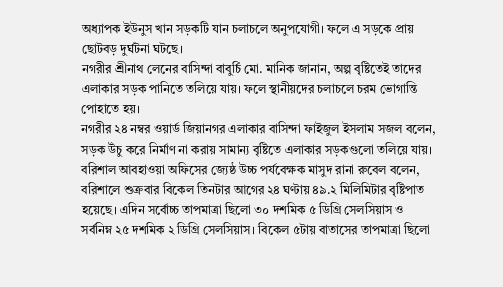অধ্যাপক ইউনুস খান সড়কটি যান চলাচলে অনুপযোগী। ফলে এ সড়কে প্রায় ছোটবড় দুর্ঘটনা ঘটছে।
নগরীর শ্রীনাথ লেনের বাসিন্দা বাবুর্চি মো. মানিক জানান, অল্প বৃষ্টিতেই তাদের এলাকার সড়ক পানিতে তলিয়ে যায়। ফলে স্থানীয়দের চলাচলে চরম ভোগান্তি পোহাতে হয়।
নগরীর ২৪ নম্বর ওয়ার্ড জিয়ানগর এলাকার বাসিন্দা ফাইজুল ইসলাম সজল বলেন, সড়ক উঁচু করে নির্মাণ না করায় সামান্য বৃষ্টিতে এলাকার সড়কগুলো তলিয়ে যায়।
বরিশাল আবহাওয়া অফিসের জ্যেষ্ঠ উচ্চ পর্যবেক্ষক মাসুদ রানা রুবেল বলেন, বরিশালে শুক্রবার বিকেল তিনটার আগের ২৪ ঘণ্টায় ৪৯.২ মিলিমিটার বৃষ্টিপাত হয়েছে। এদিন সর্বোচ্চ তাপমাত্রা ছিলো ৩০ দশমিক ৫ ডিগ্রি সেলসিয়াস ও সর্বনিম্ন ২৫ দশমিক ২ ডিগ্রি সেলসিয়াস। বিকেল ৫টায় বাতাসের তাপমাত্রা ছিলো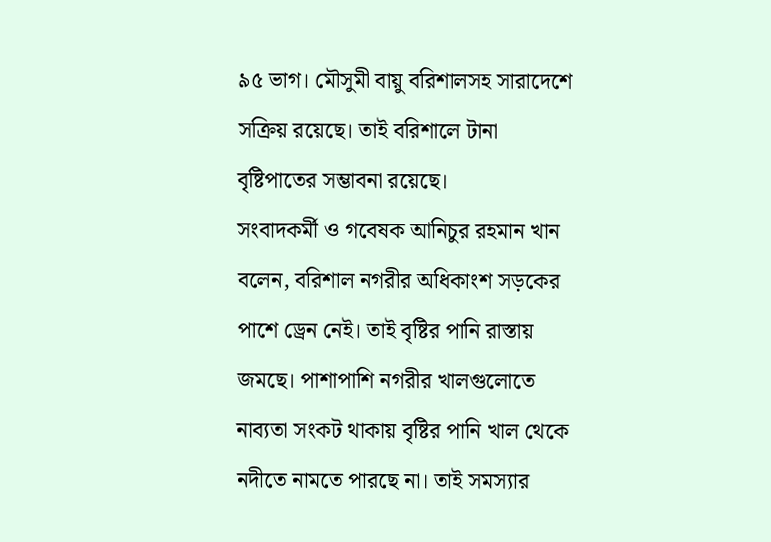৯৫ ভাগ। মৌসুমী বায়ু বরিশালসহ সারাদেশে সক্রিয় রয়েছে। তাই বরিশালে টানা বৃষ্টিপাতের সম্ভাবনা রয়েছে।
সংবাদকর্মী ও গবেষক আনিচুর রহমান খান বলেন, বরিশাল নগরীর অধিকাংশ সড়কের পাশে ড্রেন নেই। তাই বৃষ্টির পানি রাস্তায় জমছে। পাশাপাশি নগরীর খালগুলোতে নাব্যতা সংকট থাকায় বৃষ্টির পানি খাল থেকে নদীতে নামতে পারছে না। তাই সমস্যার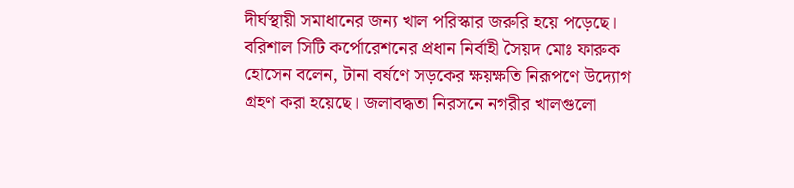দীর্ঘস্থায়ী সমাধানের জন্য খাল পরিস্কার জরুরি হয়ে পড়েছে।
বরিশাল সিটি কর্পোরেশনের প্রধান নির্বাহী সৈয়দ মোঃ ফারুক হোসেন বলেন, টানা বর্ষণে সড়কের ক্ষয়ক্ষতি নিরূপণে উদ্যোগ গ্রহণ করা হয়েছে। জলাবদ্ধতা নিরসনে নগরীর খালগুলো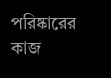পরিষ্কারের কাজ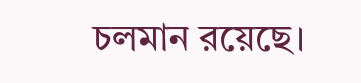চলমান রয়েছে।